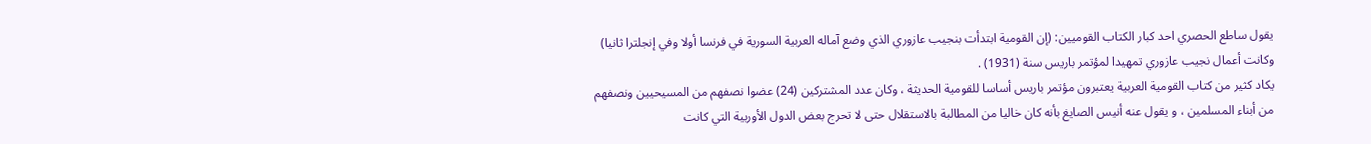يقول ساطع الحصري احد كبار الكتاب القوميين: (إن القومية ابتدأت بنجيب عازوري الذي وضع آماله العربية السورية في فرنسا أولا وفي إنجلترا ثانيا) وكانت أعمال نجيب عازوري تمهيدا لمؤتمر باريس سنة (1931) .
يكاد كثير من كتاب القومية العربية يعتبرون مؤتمر باريس أساسا للقومية الحديثة ، وكان عدد المشتركين (24) عضوا نصفهم من المسيحيين ونصفهم من أبناء المسلمين ، و يقول عنه أنيس الصايغ بأنه كان خاليا من المطالبة بالاستقلال حتى لا تحرج بعض الدول الأوربية التي كانت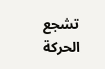تشجع الحركة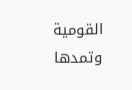القومية وتمدها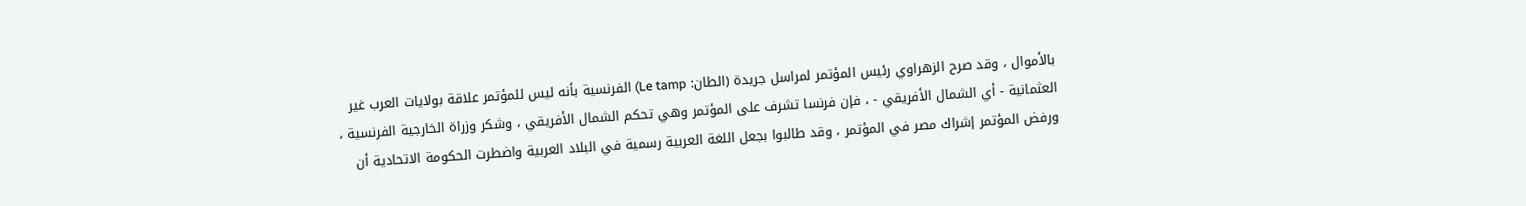بالأموال ، وقد صرح الزهراوي رئيس المؤتمر لمراسل جريدة (الطان: Le tamp) الفرنسية بأنه ليس للمؤتمر علاقة بولايات العرب غير العثمانية - أي الشمال الأفريقي - ، فإن فرنسا تشرف على المؤتمر وهي تحكم الشمال الأفريقي ، وشكر وزراة الخارجية الفرنسية ، ورفض المؤتمر إشراك مصر في المؤتمر ، وقد طالبوا بجعل اللغة العربية رسمية في البلاد العربية واضطرت الحكومة الاتحادية أن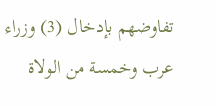تفاوضهم بإدخال (3) وزراء عرب وخمسة من الولاة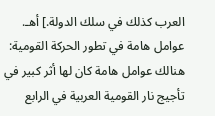العرب كذلك في سلك الدولة.] أهـ.
عوامل هامة في تطور الحركة القومية:
هنالك عوامل هامة كان لها أثر كبير في تأجيج نار القومية العربية في الرابع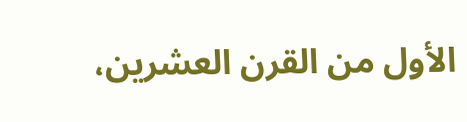الأول من القرن العشرين،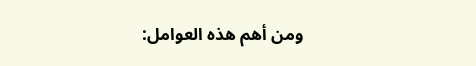ومن أهم هذه العوامل: